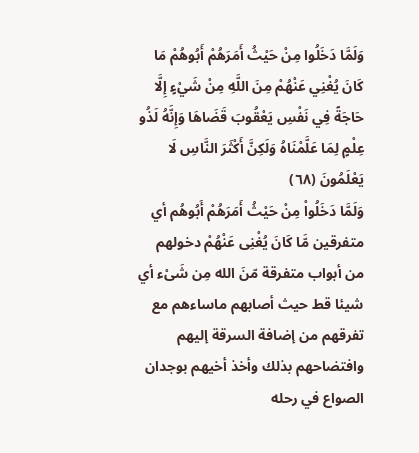وَلَمَّا دَخَلُوا مِنْ حَيْثُ أَمَرَهُمْ أَبُوهُمْ مَا كَانَ يُغْنِي عَنْهُمْ مِنَ اللَّهِ مِنْ شَيْءٍ إِلَّا حَاجَةً فِي نَفْسِ يَعْقُوبَ قَضَاهَا وَإِنَّهُ لَذُو عِلْمٍ لِمَا عَلَّمْنَاهُ وَلَكِنَّ أَكْثَرَ النَّاسِ لَا يَعْلَمُونَ (٦٨)
وَلَمَّا دَخَلُواْ مِنْ حَيْثُ أَمَرَهُمْ أَبُوهُم أي متفرقين مَّا كَانَ يُغْنِى عَنْهُمْ دخولهم من أبواب متفرقة مّنَ الله مِن شَىْء أي شيئا قط حيث أصابهم ماساءهم مع تفرقهم من إضافة السرقة إليهم وافتضاحهم بذلك وأخذ أخيهم بوجدان الصواع في رحله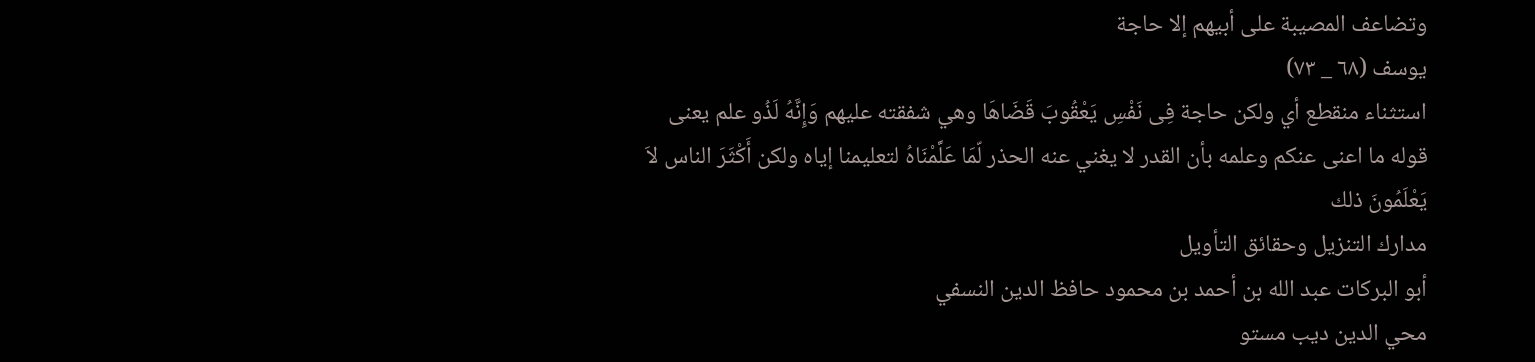وتضاعف المصيبة على أبيهم إلا حاجة
يوسف (٦٨ _ ٧٣)
استثناء منقطع أي ولكن حاجة فِى نَفْسِ يَعْقُوبَ قَضَاهَا وهي شفقته عليهم وَإِنَّهُ لَذُو علم يعنى قوله ما اعنى عنكم وعلمه بأن القدر لا يغني عنه الحذر لّمَا عَلَّمْنَاهُ لتعليمنا إياه ولكن أَكْثَرَ الناس لاَ يَعْلَمُونَ ذلك
مدارك التنزيل وحقائق التأويل
أبو البركات عبد الله بن أحمد بن محمود حافظ الدين النسفي
محي الدين ديب مستو